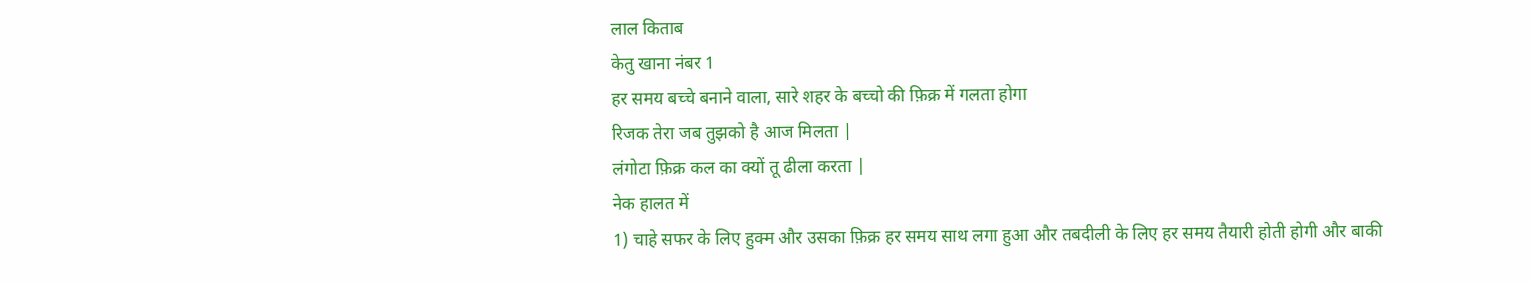लाल किताब
केतु खाना नंबर 1
हर समय बच्चे बनाने वाला, सारे शहर के बच्चो की फ़िक्र में गलता होगा
रिजक तेरा जब तुझको है आज मिलता |
लंगोटा फ़िक्र कल का क्यों तू ढीला करता |
नेक हालत में
1) चाहे सफर के लिए हुक्म और उसका फ़िक्र हर समय साथ लगा हुआ और तबदीली के लिए हर समय तैयारी होती होगी और बाकी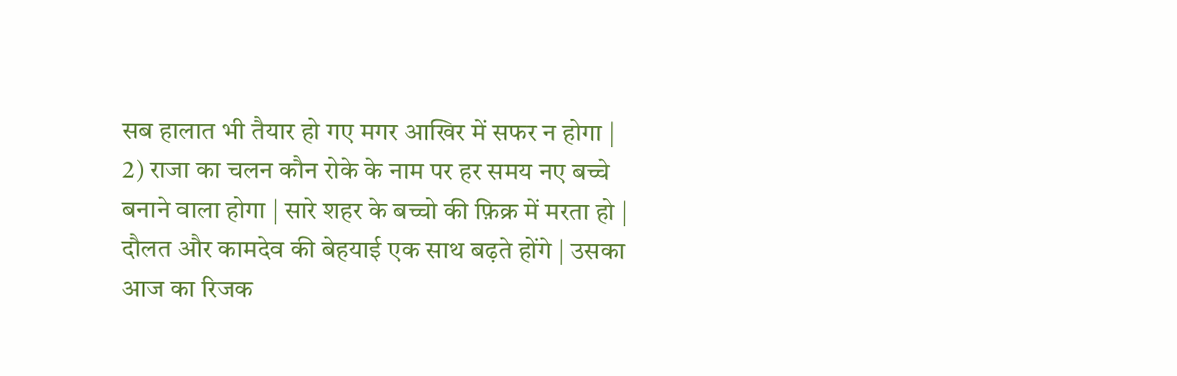सब हालात भी तैयार हो गए मगर आखिर में सफर न होगा |
2) राजा का चलन कौन रोके के नाम पर हर समय नए बच्चे बनाने वाला होगा | सारे शहर के बच्चो की फ़िक्र में मरता हो | दौलत और कामदेव की बेहयाई एक साथ बढ़ते होंगे | उसका आज का रिजक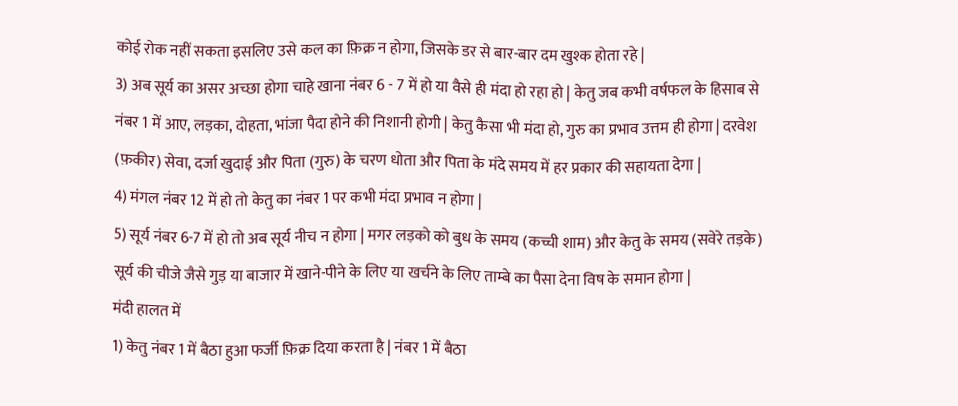कोई रोक नहीं सकता इसलिए उसे कल का फ़िक्र न होगा, जिसके डर से बार-बार दम खुश्क होता रहे |
3) अब सूर्य का असर अच्छा होगा चाहे खाना नंबर 6 - 7 में हो या वैसे ही मंदा हो रहा हो | केतु जब कभी वर्षफल के हिसाब से नंबर 1 में आए, लड़का, दोहता, भांजा पैदा होने की निशानी होगी | केतु कैसा भी मंदा हो, गुरु का प्रभाव उत्तम ही होगा | दरवेश (फ़कीर) सेवा, दर्जा खुदाई और पिता (गुरु) के चरण धोता और पिता के मंदे समय में हर प्रकार की सहायता देगा |
4) मंगल नंबर 12 में हो तो केतु का नंबर 1 पर कभी मंदा प्रभाव न होगा |
5) सूर्य नंबर 6-7 में हो तो अब सूर्य नीच न होगा | मगर लड़को को बुध के समय (कच्ची शाम) और केतु के समय (सवेरे तड़के) सूर्य की चीजे जैसे गुड़ या बाजार में खाने-पीने के लिए या खर्चने के लिए ताम्बे का पैसा देना विष के समान होगा |
मंदी हालत में
1) केतु नंबर 1 में बैठा हुआ फर्जी फ़िक्र दिया करता है | नंबर 1 में बैठा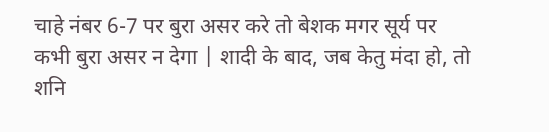चाहे नंबर 6-7 पर बुरा असर करे तो बेशक मगर सूर्य पर कभी बुरा असर न देगा | शादी के बाद, जब केतु मंदा हो, तो शनि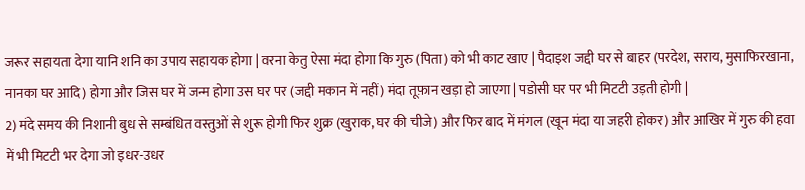जरूर सहायता देगा यानि शनि का उपाय सहायक होगा | वरना केतु ऐसा मंदा होगा कि गुरु (पिता) को भी काट खाए | पैदाइश जद्दी घर से बाहर (परदेश, सराय, मुसाफिरखाना, नानका घर आदि) होगा और जिस घर में जन्म होगा उस घर पर (जद्दी मकान में नहीं) मंदा तूफ़ान खड़ा हो जाएगा | पडोसी घर पर भी मिटटी उड़ती होगी |
2) मंदे समय की निशानी बुध से सम्बंधित वस्तुओं से शुरू होगी फिर शुक्र (खुराक, घर की चीजे) और फिर बाद में मंगल (खून मंदा या जहरी होकर) और आखिर में गुरु की हवा में भी मिटटी भर देगा जो इधर-उधर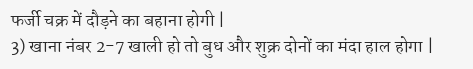फर्जी चक्र में दौड़ने का बहाना होगी |
3) खाना नंबर 2-7 खाली हो तो बुध और शुक्र दोनों का मंदा हाल होगा |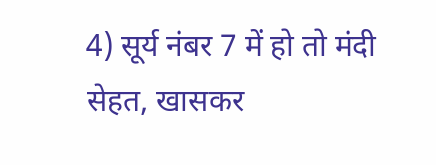4) सूर्य नंबर 7 में हो तो मंदी सेहत, खासकर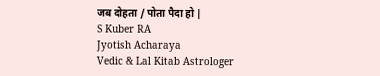जब दोहता / पोता पैदा हो |
S Kuber RA
Jyotish Acharaya
Vedic & Lal Kitab Astrologer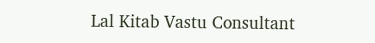Lal Kitab Vastu Consultant